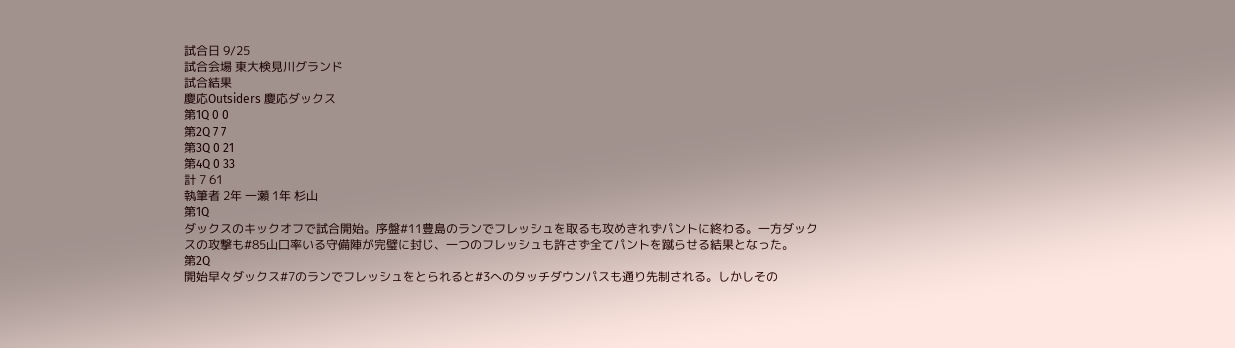試合日 9/25
試合会場 東大検見川グランド
試合結果
慶応Outsiders 慶応ダックス
第1Q 0 0
第2Q 7 7
第3Q 0 21
第4Q 0 33
計 7 61
執筆者 2年 一瀬 1年 杉山
第1Q
ダックスのキックオフで試合開始。序盤#11豊島のランでフレッシュを取るも攻めきれずパントに終わる。一方ダックスの攻撃も#85山口率いる守備陣が完璧に封じ、一つのフレッシュも許さず全てパントを蹴らせる結果となった。
第2Q
開始早々ダックス#7のランでフレッシュをとられると#3へのタッチダウンパスも通り先制される。しかしその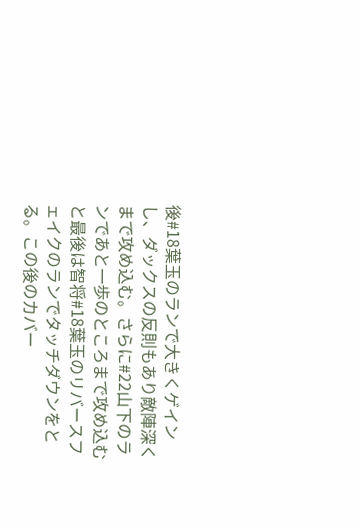後#18葉玉のランで大きくゲインし、ダックスの反則もあり敵陣深くまで攻め込む。さらに#22山下のランであと一歩のところまで攻め込むと最後は智将#18葉玉のリバースフェイクのランでタッチダウンをとる。この後のカバー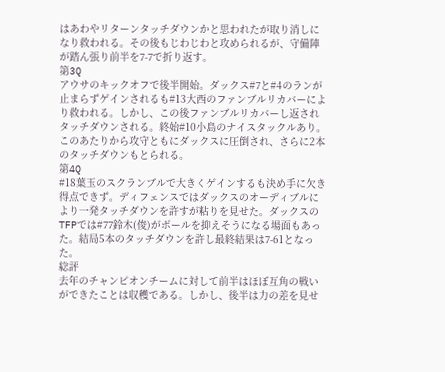はあわやリターンタッチダウンかと思われたが取り消しになり救われる。その後もじわじわと攻められるが、守備陣が踏ん張り前半を7-7で折り返す。
第3Q
アウサのキックオフで後半開始。ダックス#7と#4のランが止まらずゲインされるも#13大西のファンブルリカバーにより救われる。しかし、この後ファンブルリカバーし返されタッチダウンされる。終始#10小島のナイスタックルあり。このあたりから攻守ともにダックスに圧倒され、さらに2本のタッチダウンもとられる。
第4Q
#18葉玉のスクランブルで大きくゲインするも決め手に欠き得点できず。ディフェンスではダックスのオーディブルにより一発タッチダウンを許すが粘りを見せた。ダックスのTFPでは#77鈴木(俊)がボールを抑えそうになる場面もあった。結局5本のタッチダウンを許し最終結果は7-61となった。
総評
去年のチャンピオンチームに対して前半はほぼ互角の戦いができたことは収穫である。しかし、後半は力の差を見せ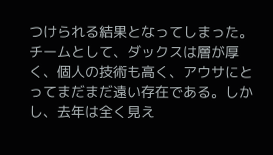つけられる結果となってしまった。チームとして、ダックスは層が厚く、個人の技術も高く、アウサにとってまだまだ遠い存在である。しかし、去年は全く見え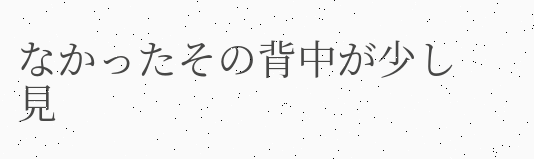なかったその背中が少し見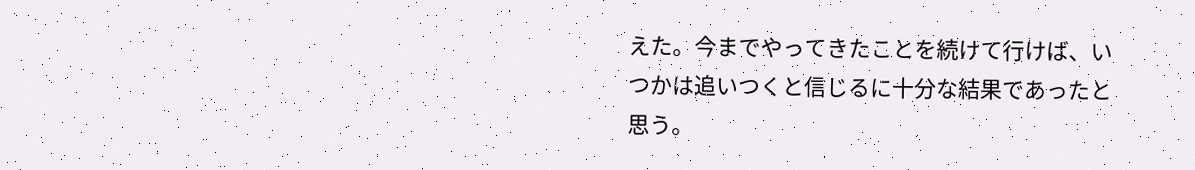えた。今までやってきたことを続けて行けば、いつかは追いつくと信じるに十分な結果であったと思う。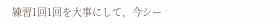練習1回1回を大事にして、今シー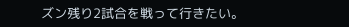ズン残り2試合を戦って行きたい。